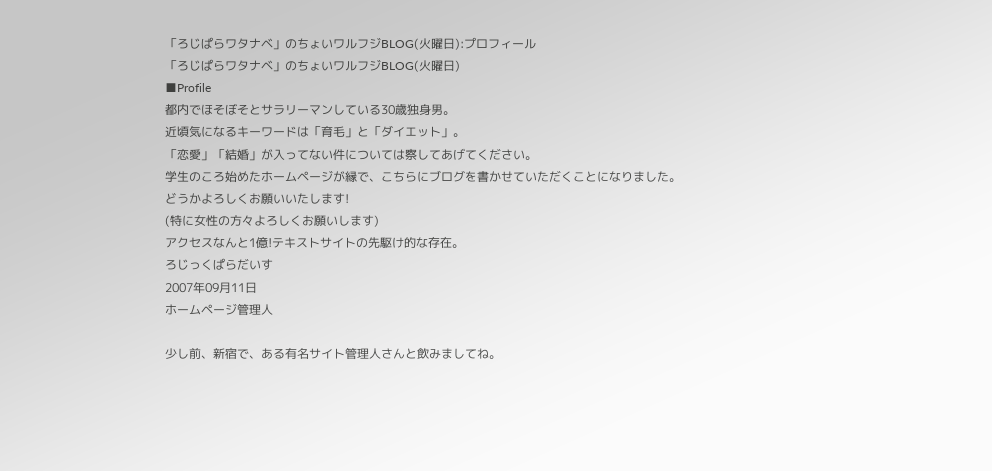「ろじぱらワタナベ」のちょいワルフジBLOG(火曜日):プロフィール
「ろじぱらワタナベ」のちょいワルフジBLOG(火曜日)
■Profile
都内でほそぼそとサラリーマンしている30歳独身男。
近頃気になるキーワードは「育毛」と「ダイエット」。
「恋愛」「結婚」が入ってない件については察してあげてください。
学生のころ始めたホームページが縁で、こちらにブログを書かせていただくことになりました。
どうかよろしくお願いいたします!
(特に女性の方々よろしくお願いします)
アクセスなんと1億!テキストサイトの先駆け的な存在。
ろじっくぱらだいす
2007年09月11日
ホームページ管理人

少し前、新宿で、ある有名サイト管理人さんと飲みましてね。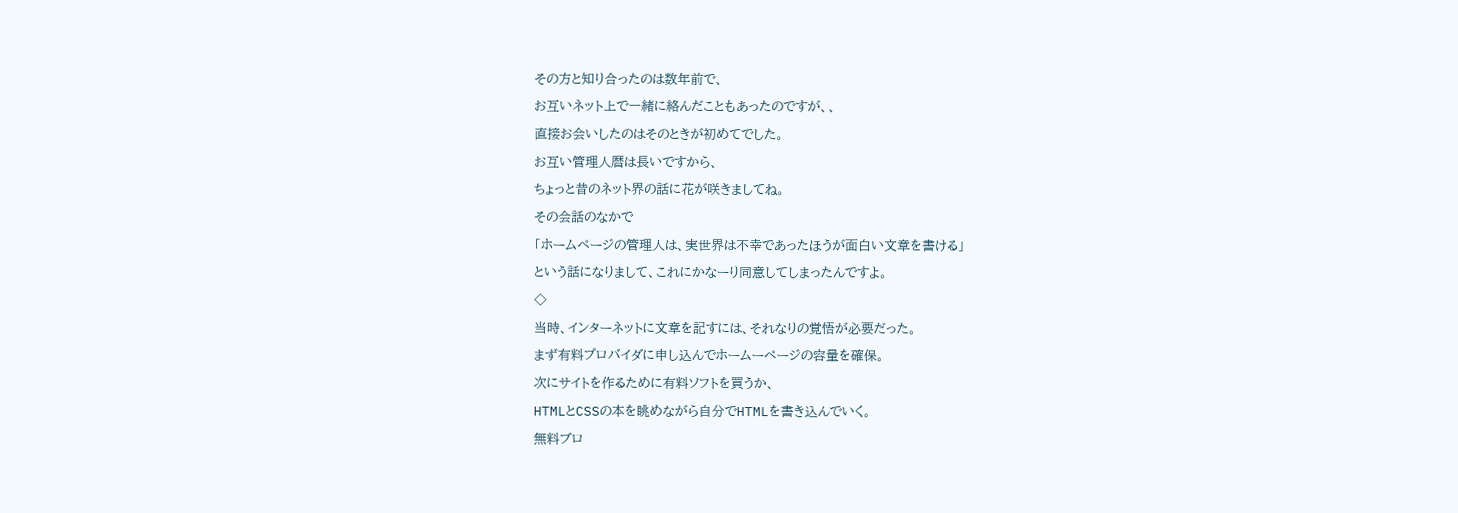その方と知り合ったのは数年前で、
お互いネット上で一緒に絡んだこともあったのですが、、
直接お会いしたのはそのときが初めてでした。
お互い管理人暦は長いですから、
ちょっと昔のネット界の話に花が咲きましてね。
その会話のなかで
「ホームページの管理人は、実世界は不幸であったほうが面白い文章を書ける」
という話になりまして、これにかなーり同意してしまったんですよ。
◇
当時、インターネットに文章を記すには、それなりの覚悟が必要だった。
まず有料プロバイダに申し込んでホームーページの容量を確保。
次にサイトを作るために有料ソフトを買うか、
HTMLとCSSの本を眺めながら自分でHTMLを書き込んでいく。
無料ブロ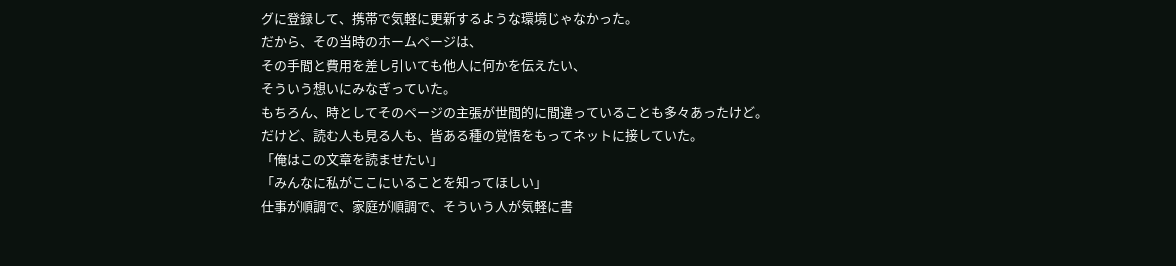グに登録して、携帯で気軽に更新するような環境じゃなかった。
だから、その当時のホームページは、
その手間と費用を差し引いても他人に何かを伝えたい、
そういう想いにみなぎっていた。
もちろん、時としてそのページの主張が世間的に間違っていることも多々あったけど。
だけど、読む人も見る人も、皆ある種の覚悟をもってネットに接していた。
「俺はこの文章を読ませたい」
「みんなに私がここにいることを知ってほしい」
仕事が順調で、家庭が順調で、そういう人が気軽に書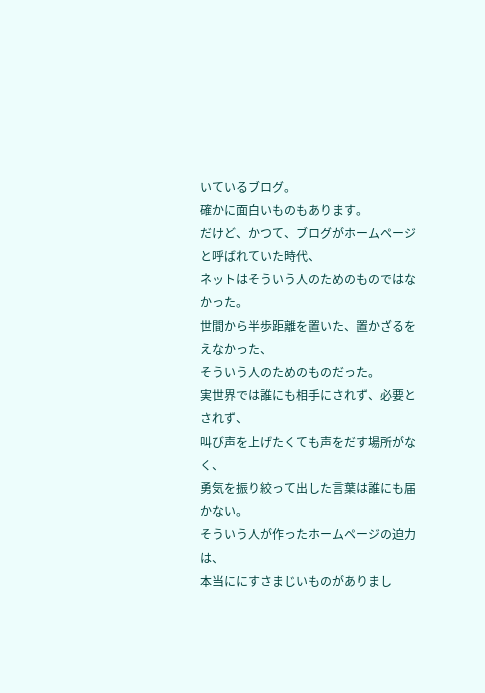いているブログ。
確かに面白いものもあります。
だけど、かつて、ブログがホームページと呼ばれていた時代、
ネットはそういう人のためのものではなかった。
世間から半歩距離を置いた、置かざるをえなかった、
そういう人のためのものだった。
実世界では誰にも相手にされず、必要とされず、
叫び声を上げたくても声をだす場所がなく、
勇気を振り絞って出した言葉は誰にも届かない。
そういう人が作ったホームページの迫力は、
本当ににすさまじいものがありまし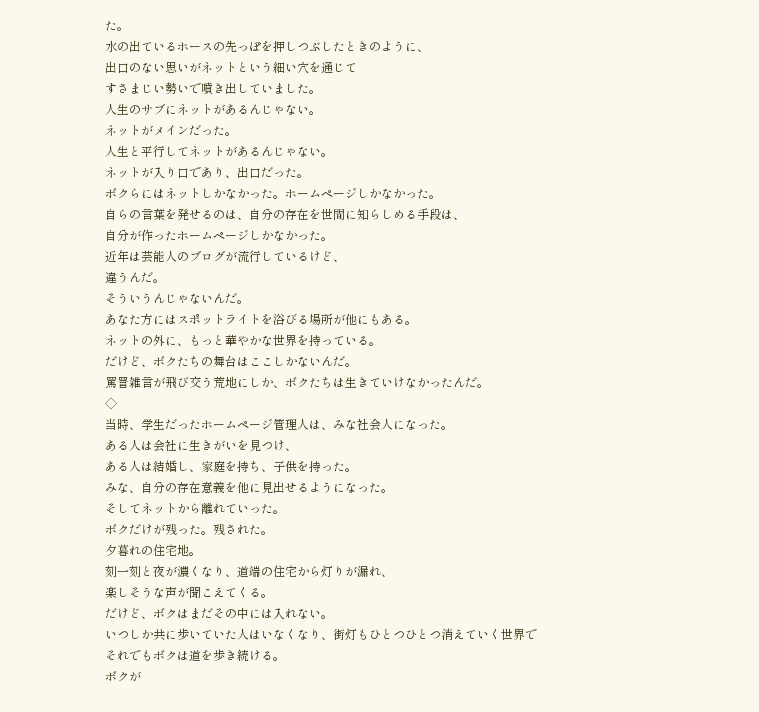た。
水の出ているホースの先っぽを押しつぶしたときのように、
出口のない思いがネットという細い穴を通じて
すさまじい勢いで噴き出していました。
人生のサブにネットがあるんじゃない。
ネットがメインだった。
人生と平行してネットがあるんじゃない。
ネットが入り口であり、出口だった。
ボクらにはネットしかなかった。ホームページしかなかった。
自らの言葉を発せるのは、自分の存在を世間に知らしめる手段は、
自分が作ったホームページしかなかった。
近年は芸能人のブログが流行しているけど、
違うんだ。
そういうんじゃないんだ。
あなた方にはスポットライトを浴びる場所が他にもある。
ネットの外に、もっと華やかな世界を持っている。
だけど、ボクたちの舞台はここしかないんだ。
罵詈雑言が飛び交う荒地にしか、ボクたちは生きていけなかったんだ。
◇
当時、学生だったホームページ管理人は、みな社会人になった。
ある人は会社に生きがいを見つけ、
ある人は結婚し、家庭を持ち、子供を持った。
みな、自分の存在意義を他に見出せるようになった。
そしてネットから離れていった。
ボクだけが残った。残された。
夕暮れの住宅地。
刻一刻と夜が濃くなり、道端の住宅から灯りが漏れ、
楽しそうな声が聞こえてくる。
だけど、ボクはまだその中には入れない。
いつしか共に歩いていた人はいなくなり、街灯もひとつひとつ消えていく世界で
それでもボクは道を歩き続ける。
ボクが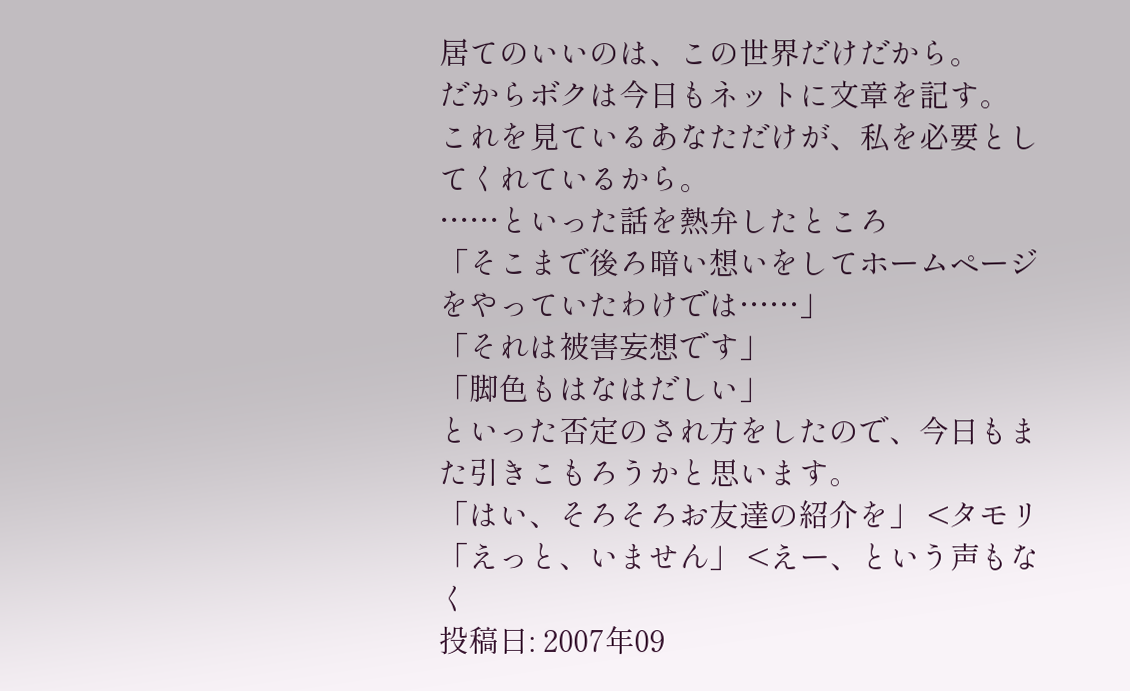居てのいいのは、この世界だけだから。
だからボクは今日もネットに文章を記す。
これを見ているあなただけが、私を必要としてくれているから。
……といった話を熱弁したところ
「そこまで後ろ暗い想いをしてホームページをやっていたわけでは……」
「それは被害妄想です」
「脚色もはなはだしい」
といった否定のされ方をしたので、今日もまた引きこもろうかと思います。
「はい、そろそろお友達の紹介を」 <タモリ
「えっと、いません」 <えー、という声もなく
投稿日: 2007年09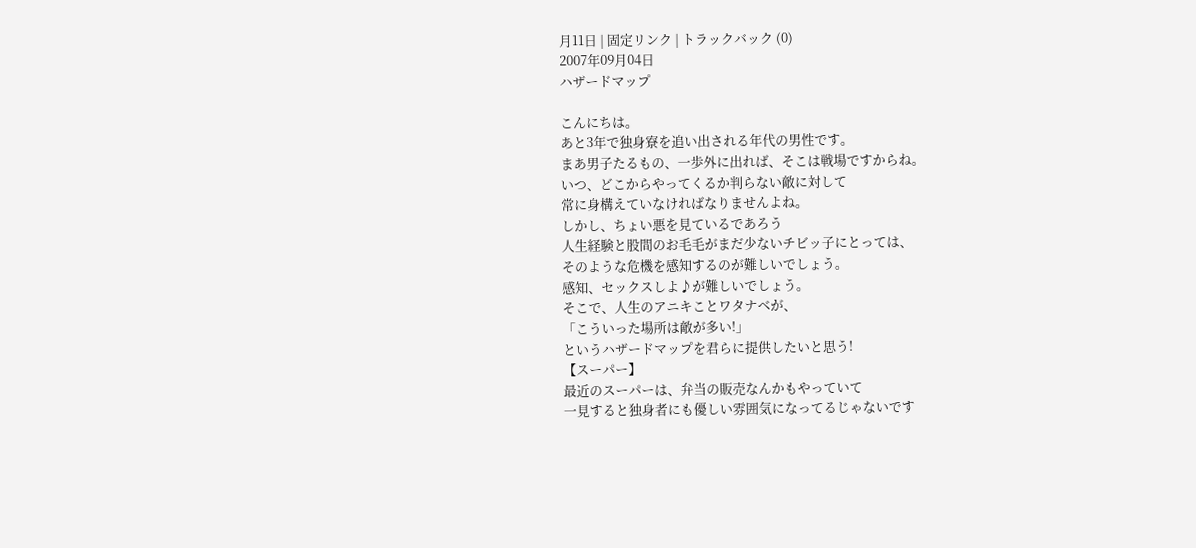月11日 | 固定リンク | トラックバック (0)
2007年09月04日
ハザードマップ

こんにちは。
あと3年で独身寮を追い出される年代の男性です。
まあ男子たるもの、一歩外に出れば、そこは戦場ですからね。
いつ、どこからやってくるか判らない敵に対して
常に身構えていなければなりませんよね。
しかし、ちょい悪を見ているであろう
人生経験と股間のお毛毛がまだ少ないチビッ子にとっては、
そのような危機を感知するのが難しいでしょう。
感知、セックスしよ♪が難しいでしょう。
そこで、人生のアニキことワタナベが、
「こういった場所は敵が多い!」
というハザードマップを君らに提供したいと思う!
【スーパー】
最近のスーパーは、弁当の販売なんかもやっていて
一見すると独身者にも優しい雰囲気になってるじゃないです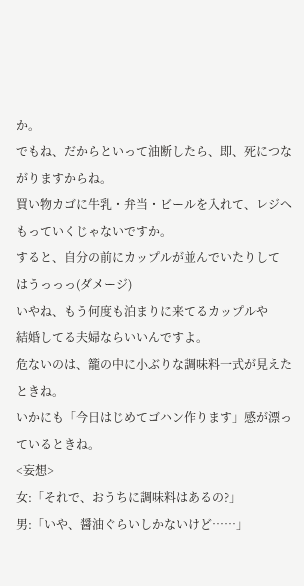か。
でもね、だからといって油断したら、即、死につながりますからね。
買い物カゴに牛乳・弁当・ビールを入れて、レジへもっていくじゃないですか。
すると、自分の前にカップルが並んでいたりして
はうっっっ(ダメージ)
いやね、もう何度も泊まりに来てるカップルや
結婚してる夫婦ならいいんですよ。
危ないのは、籠の中に小ぶりな調味料一式が見えたときね。
いかにも「今日はじめてゴハン作ります」感が漂っているときね。
<妄想>
女:「それで、おうちに調味料はあるの?」
男:「いや、醤油ぐらいしかないけど……」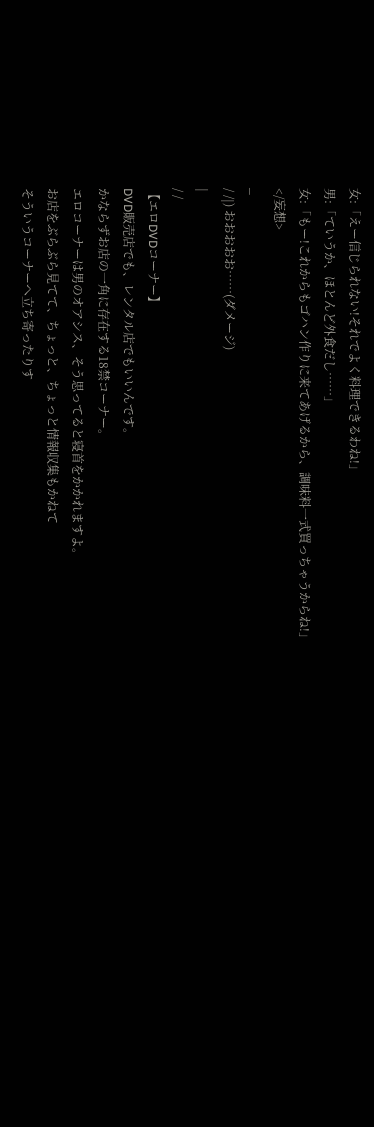女:「えー信じられない!それでよく料理できるわね!」
男:「ていうか、ほとんど外食だし……」
女:「もー!これからもゴハン作りに来てあげるから、調味料一式買っちゃうからね!」
</妄想>
_
/ /|) おおおおお……(ダメージ)
|
/ /
【エロDVDコーナー】
DVD販売店でも、レンタル店でもいいんです。
かならずお店の一角に存在する18禁コーナー。
エロコーナーは男のオアシス、そう思ってると寝首をかかれますよ。
お店をぶらぶら見てて、ちょっと、ちょっと情報収集もかねて
そういうコーナーへ立ち寄ったりす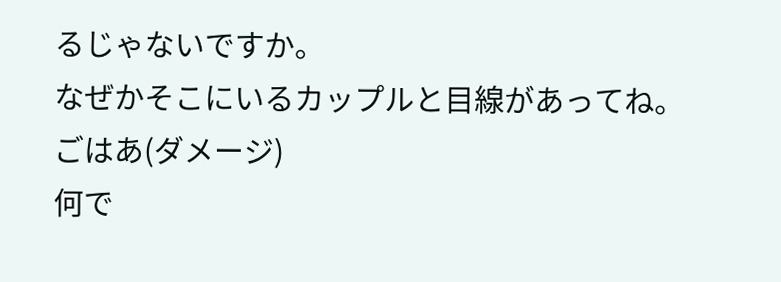るじゃないですか。
なぜかそこにいるカップルと目線があってね。
ごはあ(ダメージ)
何で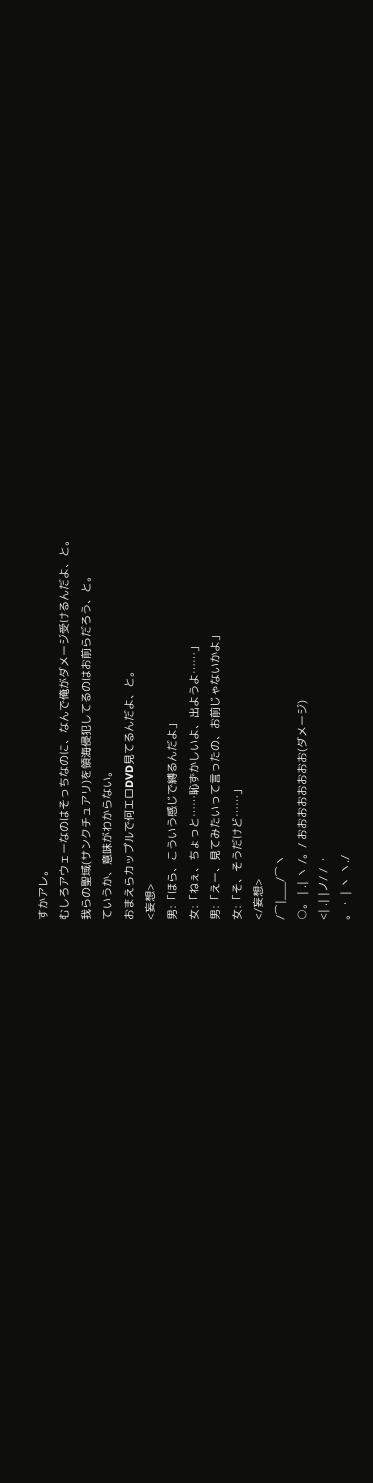すかアレ。
むしろアウェーなのはそっちなのに、なんで俺がダメージ受けるんだよ、と。
我らの聖域(サンクチュアリ)を領海侵犯してるのはお前らだろう、と。
ていうか、意味がわからない。
おまえらカップルで何エロDVD見てるんだよ、と。
<妄想>
男:「ほら、こういう感じで縛るんだよ」
女:「ねぇ、ちょっと……恥ずかしいよ、出ようよ……」
男:「えー、見てみたいって言ったの、お前じゃないかよ」
女:「そ、そうだけど……」
</妄想>
/⌒|___/⌒ヽ
○。 | .| ヽ /。/ おおおおおおおお(ダメージ)
<| .| |ノ/ / ・
。・ | 丶 ヽ./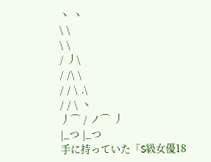ヽ ヽ
\ \
\ \
/ 丿\
/ /\ \
/ / \ .\
/ / \ ヽ
丿⌒ / ノ⌒ 丿
|_つ |_つ
手に持っていた「S級女優18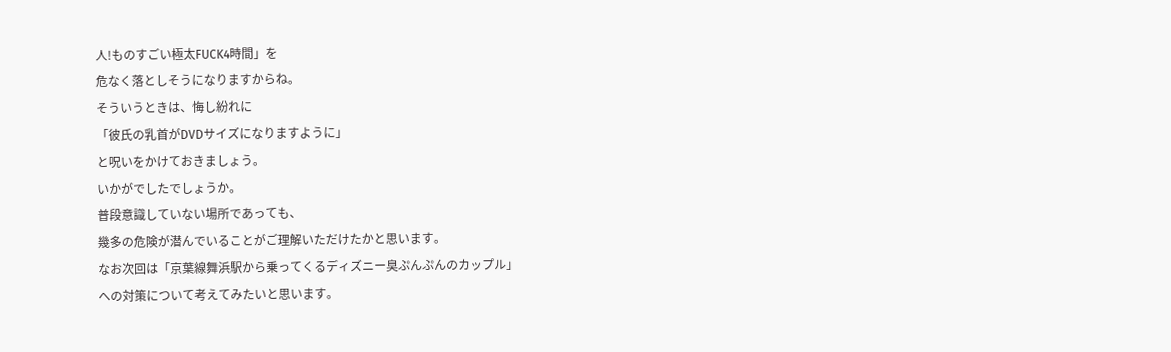人!ものすごい極太FUCK4時間」を
危なく落としそうになりますからね。
そういうときは、悔し紛れに
「彼氏の乳首がDVDサイズになりますように」
と呪いをかけておきましょう。
いかがでしたでしょうか。
普段意識していない場所であっても、
幾多の危険が潜んでいることがご理解いただけたかと思います。
なお次回は「京葉線舞浜駅から乗ってくるディズニー臭ぷんぷんのカップル」
への対策について考えてみたいと思います。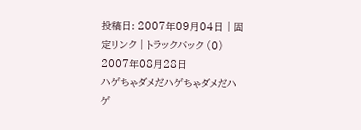投稿日: 2007年09月04日 | 固定リンク | トラックバック (0)
2007年08月28日
ハゲちゃダメだハゲちゃダメだハゲ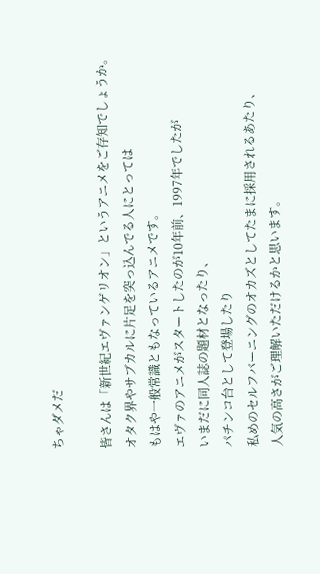ちゃダメだ

皆さんは「新世紀エヴァンゲリオン」というアニメをご存知でしょうか。
オタク界やサブカルに片足を突っ込んでる人にとっては
もはや一般常識ともなっているアニメです。
エヴァのアニメがスタートしたのが10年前、1997年でしたが
いまだに同人誌の題材となったり、
パチンコ台として登場したり
私めのセルフバーニングのオカズとしてたまに採用されるあたり、
人気の高さがご理解いただけるかと思います。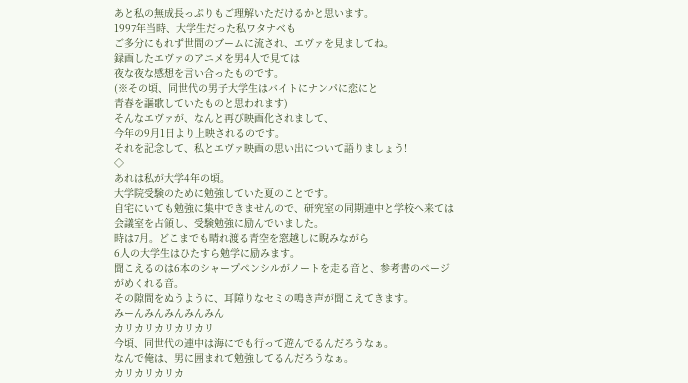あと私の無成長っぷりもご理解いただけるかと思います。
1997年当時、大学生だった私ワタナベも
ご多分にもれず世間のブームに流され、エヴァを見ましてね。
録画したエヴァのアニメを男4人で見ては
夜な夜な感想を言い合ったものです。
(※その頃、同世代の男子大学生はバイトにナンパに恋にと
青春を謳歌していたものと思われます)
そんなエヴァが、なんと再び映画化されまして、
今年の9月1日より上映されるのです。
それを記念して、私とエヴァ映画の思い出について語りましょう!
◇
あれは私が大学4年の頃。
大学院受験のために勉強していた夏のことです。
自宅にいても勉強に集中できませんので、研究室の同期連中と学校へ来ては
会議室を占領し、受験勉強に励んでいました。
時は7月。どこまでも晴れ渡る青空を窓越しに睨みながら
6人の大学生はひたすら勉学に励みます。
聞こえるのは6本のシャープペンシルがノートを走る音と、参考書のページがめくれる音。
その隙間をぬうように、耳障りなセミの鳴き声が聞こえてきます。
みーんみんみんみんみん
カリカリカリカリカリ
今頃、同世代の連中は海にでも行って遊んでるんだろうなぁ。
なんで俺は、男に囲まれて勉強してるんだろうなぁ。
カリカリカリカ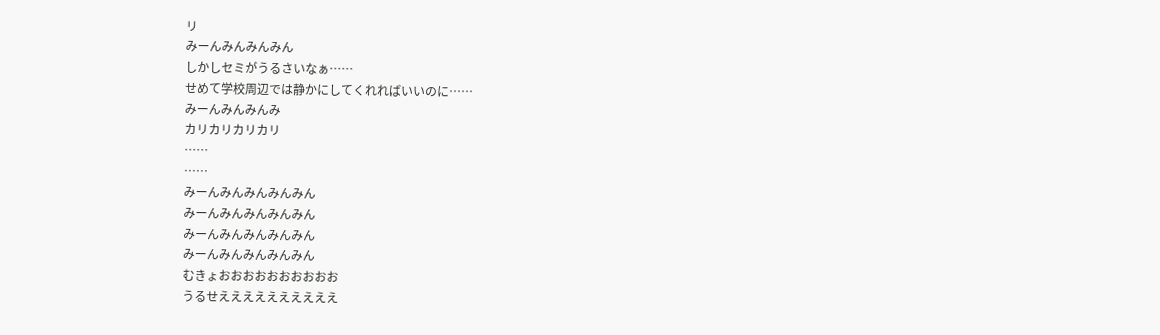リ
みーんみんみんみん
しかしセミがうるさいなぁ……
せめて学校周辺では静かにしてくれればいいのに……
みーんみんみんみ
カリカリカリカリ
……
……
みーんみんみんみんみん
みーんみんみんみんみん
みーんみんみんみんみん
みーんみんみんみんみん
むきょおおおおおおおおおお
うるせええええええええええ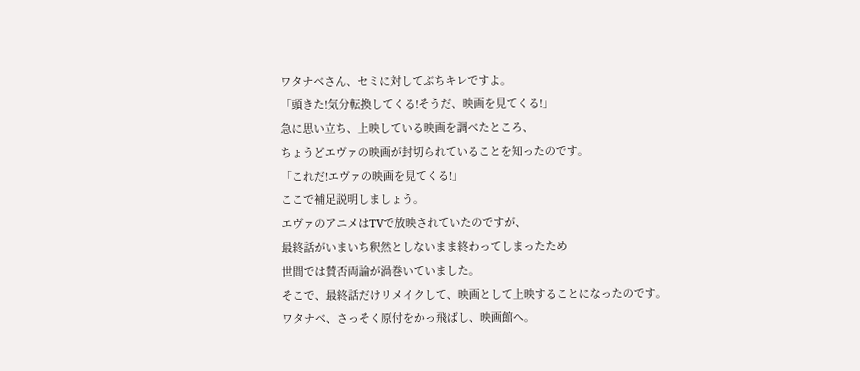ワタナベさん、セミに対してぶちキレですよ。
「頭きた!気分転換してくる!そうだ、映画を見てくる!」
急に思い立ち、上映している映画を調べたところ、
ちょうどエヴァの映画が封切られていることを知ったのです。
「これだ!エヴァの映画を見てくる!」
ここで補足説明しましょう。
エヴァのアニメはTVで放映されていたのですが、
最終話がいまいち釈然としないまま終わってしまったため
世間では賛否両論が渦巻いていました。
そこで、最終話だけリメイクして、映画として上映することになったのです。
ワタナベ、さっそく原付をかっ飛ばし、映画館へ。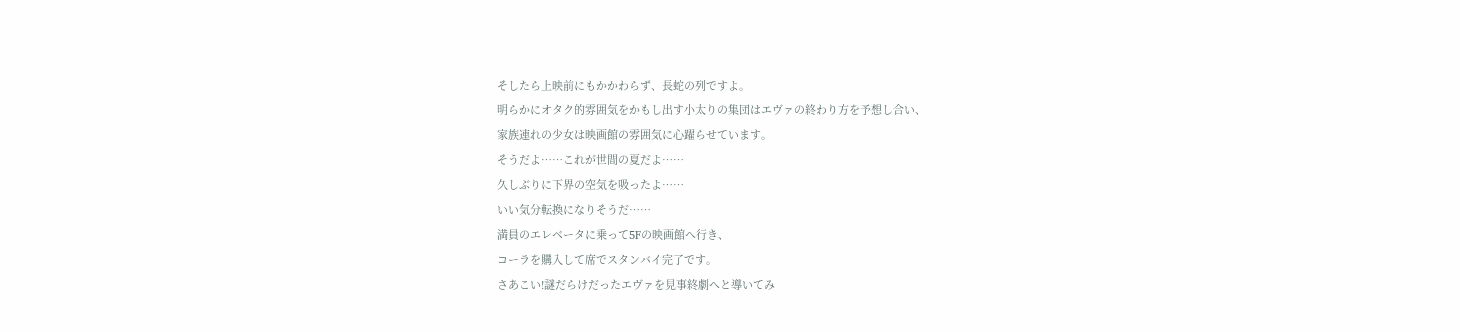そしたら上映前にもかかわらず、長蛇の列ですよ。
明らかにオタク的雰囲気をかもし出す小太りの集団はエヴァの終わり方を予想し合い、
家族連れの少女は映画館の雰囲気に心躍らせています。
そうだよ……これが世間の夏だよ……
久しぶりに下界の空気を吸ったよ……
いい気分転換になりそうだ……
満員のエレベータに乗って5Fの映画館へ行き、
コーラを購入して席でスタンバイ完了です。
さあこい!謎だらけだったエヴァを見事終劇へと導いてみ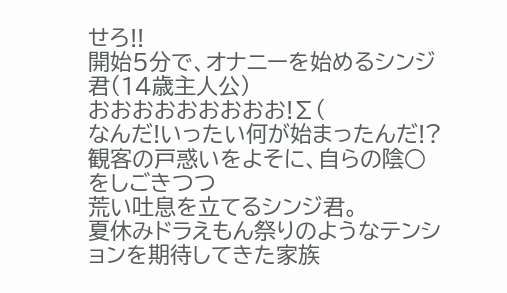せろ!!
開始5分で、オナニーを始めるシンジ君(14歳主人公)
おおおおおおおおお!∑(
なんだ!いったい何が始まったんだ!?
観客の戸惑いをよそに、自らの陰○をしごきつつ
荒い吐息を立てるシンジ君。
夏休みドラえもん祭りのようなテンションを期待してきた家族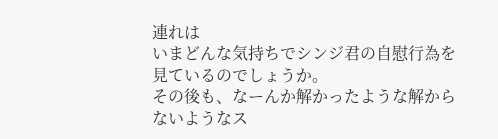連れは
いまどんな気持ちでシンジ君の自慰行為を見ているのでしょうか。
その後も、なーんか解かったような解からないようなス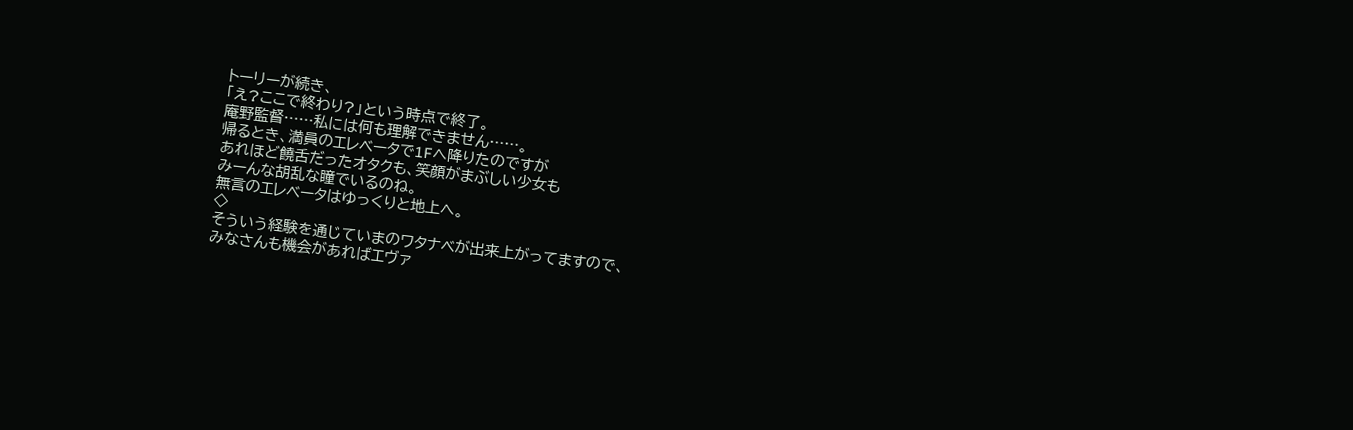トーリーが続き、
「え?ここで終わり?」という時点で終了。
庵野監督……私には何も理解できません……。
帰るとき、満員のエレベータで1Fへ降りたのですが
あれほど饒舌だったオタクも、笑顔がまぶしい少女も
みーんな胡乱な瞳でいるのね。
無言のエレベータはゆっくりと地上へ。
◇
そういう経験を通じていまのワタナベが出来上がってますので、
みなさんも機会があればエヴァ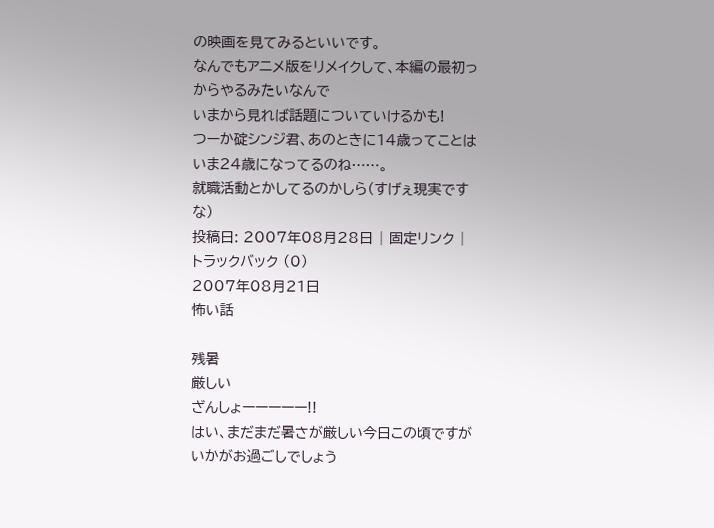の映画を見てみるといいです。
なんでもアニメ版をリメイクして、本編の最初っからやるみたいなんで
いまから見れば話題についていけるかも!
つーか碇シンジ君、あのときに14歳ってことは
いま24歳になってるのね……。
就職活動とかしてるのかしら(すげぇ現実ですな)
投稿日: 2007年08月28日 | 固定リンク | トラックバック (0)
2007年08月21日
怖い話

残暑
厳しい
ざんしょーーーーー!!
はい、まだまだ暑さが厳しい今日この頃ですが
いかがお過ごしでしょう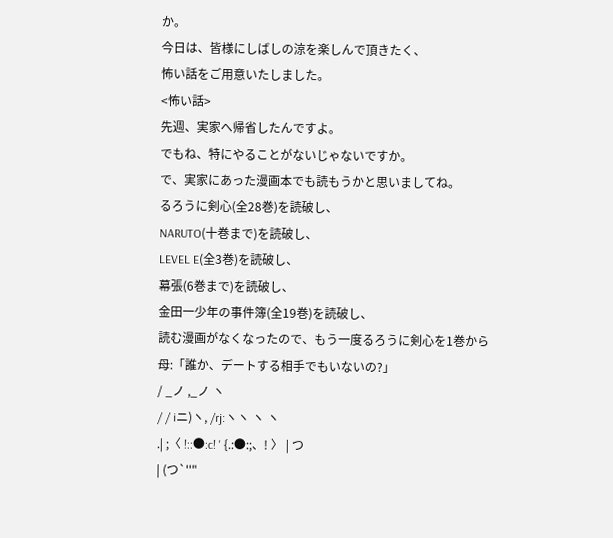か。
今日は、皆様にしばしの涼を楽しんで頂きたく、
怖い話をご用意いたしました。
<怖い話>
先週、実家へ帰省したんですよ。
でもね、特にやることがないじゃないですか。
で、実家にあった漫画本でも読もうかと思いましてね。
るろうに剣心(全28巻)を読破し、
NARUTO(十巻まで)を読破し、
LEVEL E(全3巻)を読破し、
幕張(6巻まで)を読破し、
金田一少年の事件簿(全19巻)を読破し、
読む漫画がなくなったので、もう一度るろうに剣心を1巻から
母:「誰か、デートする相手でもいないの?」
/ _ノ ,_ノ ヽ
/ / iニ)ヽ, /rj:ヽヽ ヽ ヽ
.| ;〈 !::●:c! ' {.:●:;、! 〉 | つ
| (つ`''"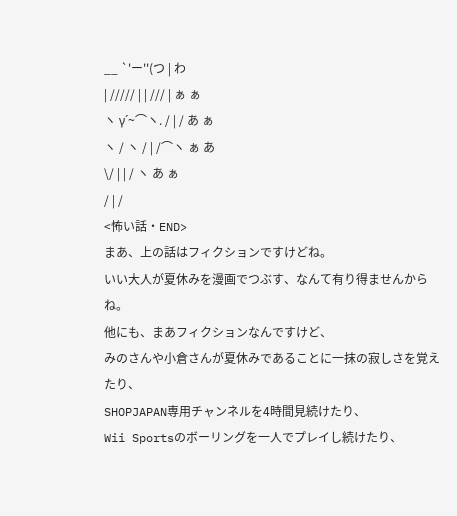__ `'ー''(つ | わ
| ///// | | /// | ぁ ぁ
ヽ γ´~⌒ヽ. / | / あ ぁ
ヽ / ヽ / | /⌒ヽ ぁ あ
\/ | | / ヽ あ ぁ
/ | /
<怖い話・END>
まあ、上の話はフィクションですけどね。
いい大人が夏休みを漫画でつぶす、なんて有り得ませんからね。
他にも、まあフィクションなんですけど、
みのさんや小倉さんが夏休みであることに一抹の寂しさを覚えたり、
SHOPJAPAN専用チャンネルを4時間見続けたり、
Wii Sportsのボーリングを一人でプレイし続けたり、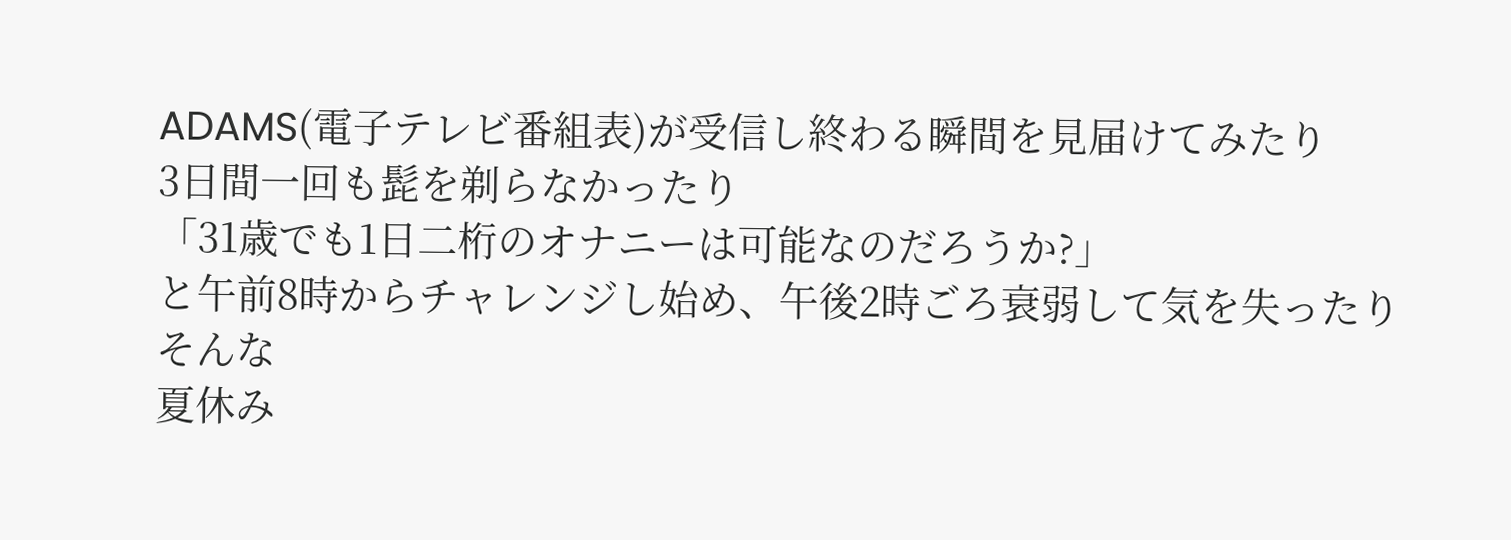ADAMS(電子テレビ番組表)が受信し終わる瞬間を見届けてみたり
3日間一回も髭を剃らなかったり
「31歳でも1日二桁のオナニーは可能なのだろうか?」
と午前8時からチャレンジし始め、午後2時ごろ衰弱して気を失ったり
そんな
夏休み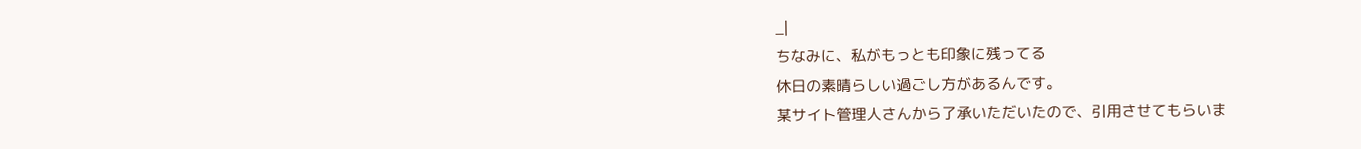_|
ちなみに、私がもっとも印象に残ってる
休日の素晴らしい過ごし方があるんです。
某サイト管理人さんから了承いただいたので、引用させてもらいま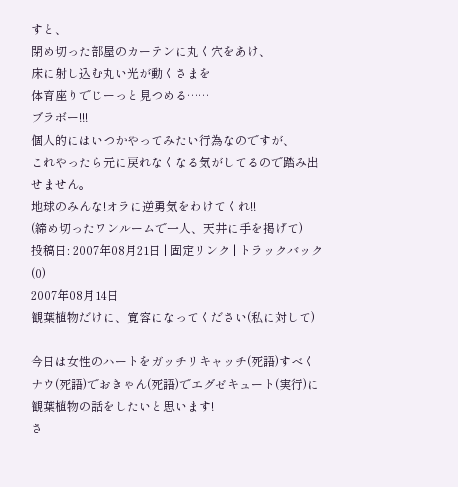すと、
閉め切った部屋のカーテンに丸く穴をあけ、
床に射し込む丸い光が動くさまを
体育座りでじーっと見つめる……
ブラボー!!!
個人的にはいつかやってみたい行為なのですが、
これやったら元に戻れなくなる気がしてるので踏み出せません。
地球のみんな!オラに逆勇気をわけてくれ!!
(締め切ったワンルームで一人、天井に手を掲げて)
投稿日: 2007年08月21日 | 固定リンク | トラックバック (0)
2007年08月14日
観葉植物だけに、寛容になってください(私に対して)

今日は女性のハートをガッチリキャッチ(死語)すべく
ナウ(死語)でおきゃん(死語)でエグゼキュート(実行)に
観葉植物の話をしたいと思います!
さ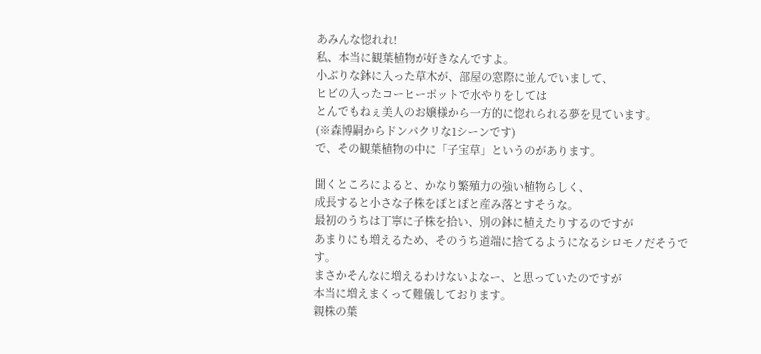あみんな惚れれ!
私、本当に観葉植物が好きなんですよ。
小ぶりな鉢に入った草木が、部屋の窓際に並んでいまして、
ヒビの入ったコーヒーポットで水やりをしては
とんでもねぇ美人のお嬢様から一方的に惚れられる夢を見ています。
(※森博嗣からドンパクリな1シーンです)
で、その観葉植物の中に「子宝草」というのがあります。

聞くところによると、かなり繁殖力の強い植物らしく、
成長すると小さな子株をぽとぽと産み落とすそうな。
最初のうちは丁寧に子株を拾い、別の鉢に植えたりするのですが
あまりにも増えるため、そのうち道端に捨てるようになるシロモノだそうです。
まさかそんなに増えるわけないよなー、と思っていたのですが
本当に増えまくって難儀しております。
親株の葉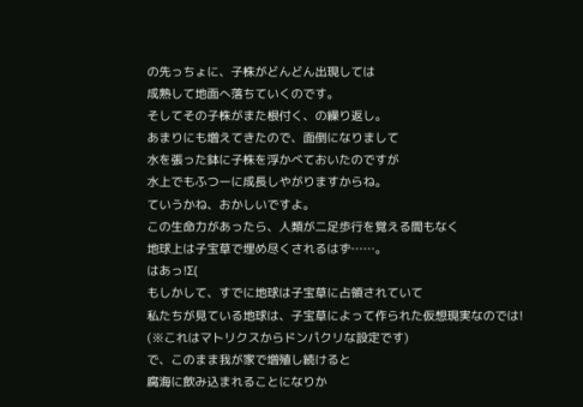の先っちょに、子株がどんどん出現しては
成熟して地面へ落ちていくのです。
そしてその子株がまた根付く、の繰り返し。
あまりにも増えてきたので、面倒になりまして
水を張った鉢に子株を浮かべておいたのですが
水上でもふつーに成長しやがりますからね。
ていうかね、おかしいですよ。
この生命力があったら、人類が二足歩行を覚える間もなく
地球上は子宝草で埋め尽くされるはず……。
はあっ!Σ(
もしかして、すでに地球は子宝草に占領されていて
私たちが見ている地球は、子宝草によって作られた仮想現実なのでは!
(※これはマトリクスからドンパクリな設定です)
で、このまま我が家で増殖し続けると
腐海に飲み込まれることになりか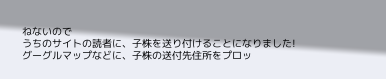ねないので
うちのサイトの読者に、子株を送り付けることになりました!
グーグルマップなどに、子株の送付先住所をプロッ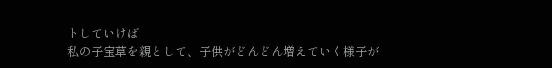トしていけば
私の子宝草を親として、子供がどんどん増えていく様子が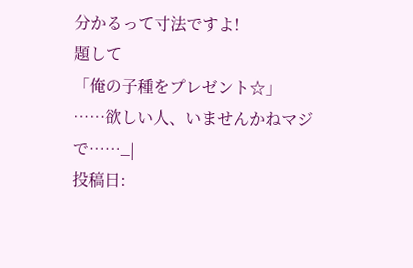分かるって寸法ですよ!
題して
「俺の子種をプレゼント☆」
……欲しい人、いませんかねマジで……_|
投稿日: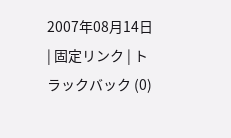2007年08月14日 | 固定リンク | トラックバック (0)